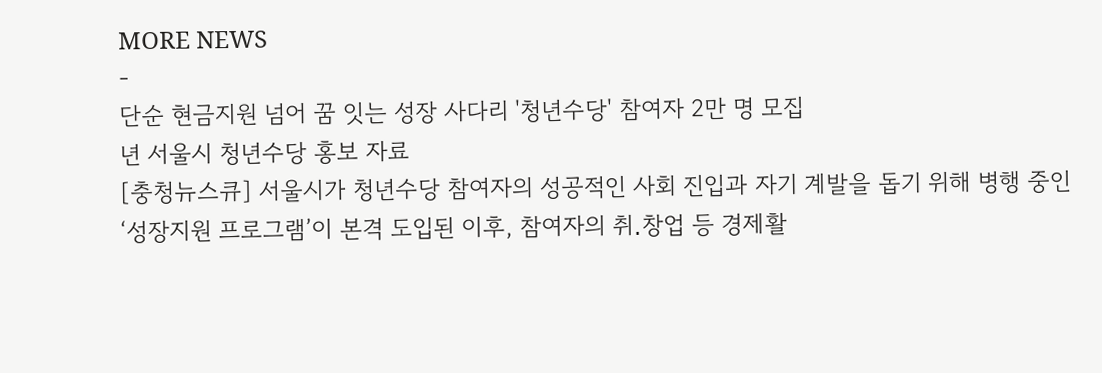MORE NEWS
-
단순 현금지원 넘어 꿈 잇는 성장 사다리 '청년수당' 참여자 2만 명 모집
년 서울시 청년수당 홍보 자료
[충청뉴스큐] 서울시가 청년수당 참여자의 성공적인 사회 진입과 자기 계발을 돕기 위해 병행 중인 ‘성장지원 프로그램’이 본격 도입된 이후, 참여자의 취․창업 등 경제활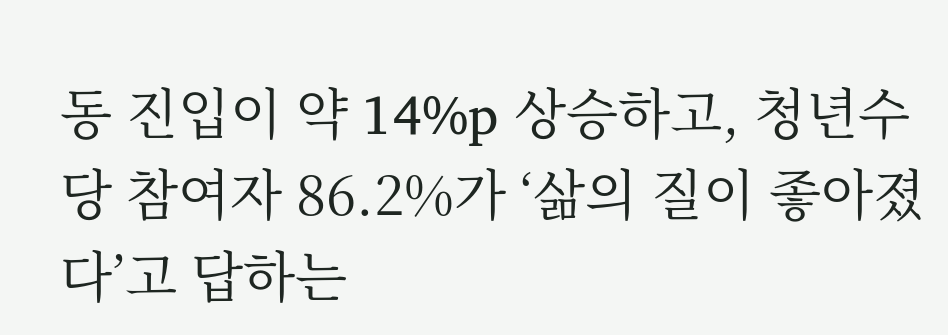동 진입이 약 14%p 상승하고, 청년수당 참여자 86.2%가 ‘삶의 질이 좋아졌다’고 답하는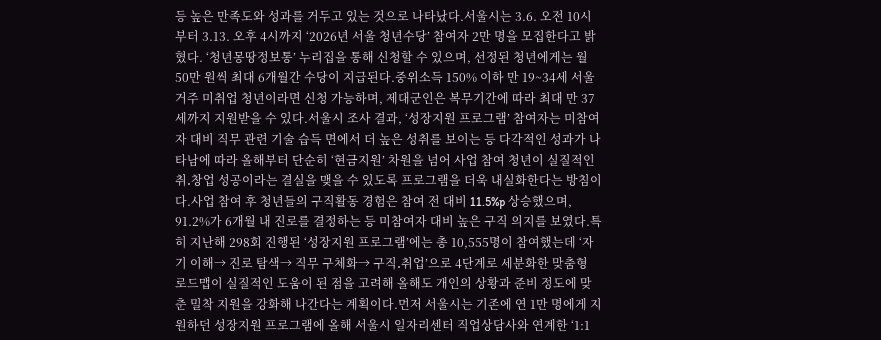등 높은 만족도와 성과를 거두고 있는 것으로 나타났다.서울시는 3.6. 오전 10시부터 3.13. 오후 4시까지 ‘2026년 서울 청년수당’ 참여자 2만 명을 모집한다고 밝혔다. ‘청년몽땅정보통’ 누리집을 통해 신청할 수 있으며, 선정된 청년에게는 월 50만 원씩 최대 6개월간 수당이 지급된다.중위소득 150% 이하 만 19~34세 서울 거주 미취업 청년이라면 신청 가능하며, 제대군인은 복무기간에 따라 최대 만 37세까지 지원받을 수 있다.서울시 조사 결과, ‘성장지원 프로그램’ 참여자는 미참여자 대비 직무 관련 기술 습득 면에서 더 높은 성취를 보이는 등 다각적인 성과가 나타남에 따라 올해부터 단순히 ‘현금지원’ 차원을 넘어 사업 참여 청년이 실질적인 취․창업 성공이라는 결실을 맺을 수 있도록 프로그램을 더욱 내실화한다는 방침이다.사업 참여 후 청년들의 구직활동 경험은 참여 전 대비 11.5%p 상승했으며, 91.2%가 6개월 내 진로를 결정하는 등 미참여자 대비 높은 구직 의지를 보였다.특히 지난해 298회 진행된 ‘성장지원 프로그램’에는 총 10,555명이 참여했는데 ‘자기 이해→ 진로 탐색→ 직무 구체화→ 구직․취업’으로 4단계로 세분화한 맞춤형 로드맵이 실질적인 도움이 된 점을 고려해 올해도 개인의 상황과 준비 정도에 맞춘 밀착 지원을 강화해 나간다는 계획이다.먼저 서울시는 기존에 연 1만 명에게 지원하던 성장지원 프로그램에 올해 서울시 일자리센터 직업상담사와 연계한 ‘1:1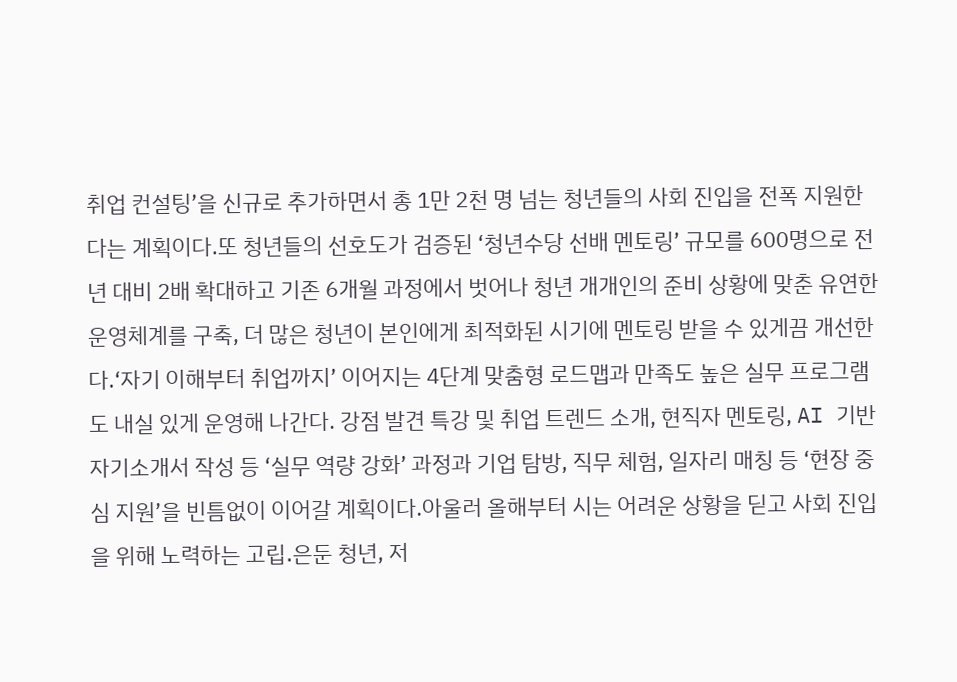취업 컨설팅’을 신규로 추가하면서 총 1만 2천 명 넘는 청년들의 사회 진입을 전폭 지원한다는 계획이다.또 청년들의 선호도가 검증된 ‘청년수당 선배 멘토링’ 규모를 600명으로 전년 대비 2배 확대하고 기존 6개월 과정에서 벗어나 청년 개개인의 준비 상황에 맞춘 유연한 운영체계를 구축, 더 많은 청년이 본인에게 최적화된 시기에 멘토링 받을 수 있게끔 개선한다.‘자기 이해부터 취업까지’ 이어지는 4단계 맞춤형 로드맵과 만족도 높은 실무 프로그램도 내실 있게 운영해 나간다. 강점 발견 특강 및 취업 트렌드 소개, 현직자 멘토링, AI 기반 자기소개서 작성 등 ‘실무 역량 강화’ 과정과 기업 탐방, 직무 체험, 일자리 매칭 등 ‘현장 중심 지원’을 빈틈없이 이어갈 계획이다.아울러 올해부터 시는 어려운 상황을 딛고 사회 진입을 위해 노력하는 고립․은둔 청년, 저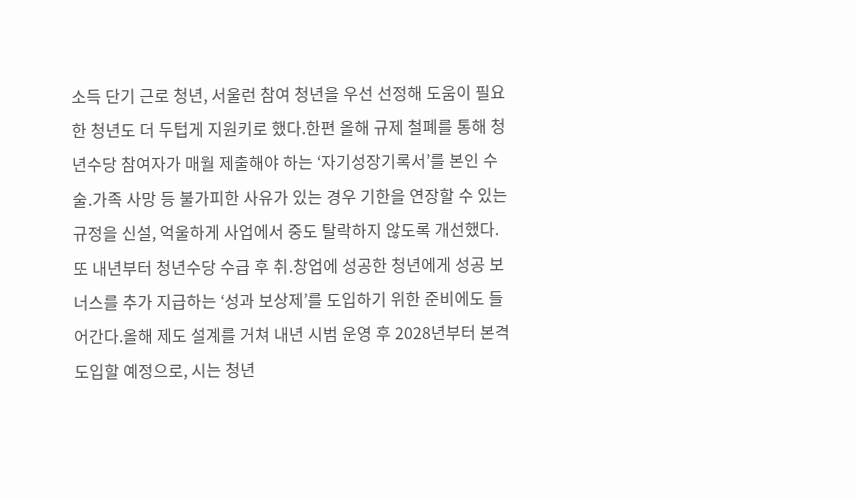소득 단기 근로 청년, 서울런 참여 청년을 우선 선정해 도움이 필요한 청년도 더 두텁게 지원키로 했다.한편 올해 규제 철폐를 통해 청년수당 참여자가 매월 제출해야 하는 ‘자기성장기록서’를 본인 수술․가족 사망 등 불가피한 사유가 있는 경우 기한을 연장할 수 있는 규정을 신설, 억울하게 사업에서 중도 탈락하지 않도록 개선했다.또 내년부터 청년수당 수급 후 취․창업에 성공한 청년에게 성공 보너스를 추가 지급하는 ‘성과 보상제’를 도입하기 위한 준비에도 들어간다.올해 제도 설계를 거쳐 내년 시범 운영 후 2028년부터 본격 도입할 예정으로, 시는 청년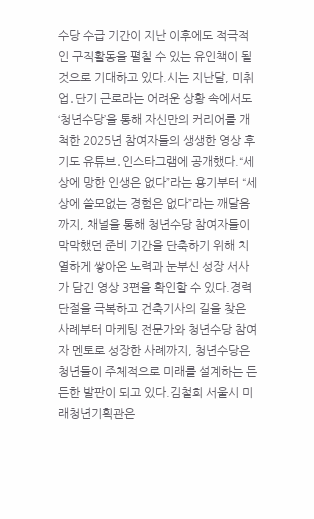수당 수급 기간이 지난 이후에도 적극적인 구직활동을 펼칠 수 있는 유인책이 될 것으로 기대하고 있다.시는 지난달, 미취업․단기 근로라는 어려운 상황 속에서도 ‘청년수당’을 통해 자신만의 커리어를 개척한 2025년 참여자들의 생생한 영상 후기도 유튜브․인스타그램에 공개했다.“세상에 망한 인생은 없다”라는 용기부터 “세상에 쓸모없는 경험은 없다”라는 깨달음까지, 채널을 통해 청년수당 참여자들이 막막했던 준비 기간을 단축하기 위해 치열하게 쌓아온 노력과 눈부신 성장 서사가 담긴 영상 3편을 확인할 수 있다.경력 단절을 극복하고 건축기사의 길을 찾은 사례부터 마케팅 전문가와 청년수당 참여자 멘토로 성장한 사례까지, 청년수당은 청년들이 주체적으로 미래를 설계하는 든든한 발판이 되고 있다.김철희 서울시 미래청년기획관은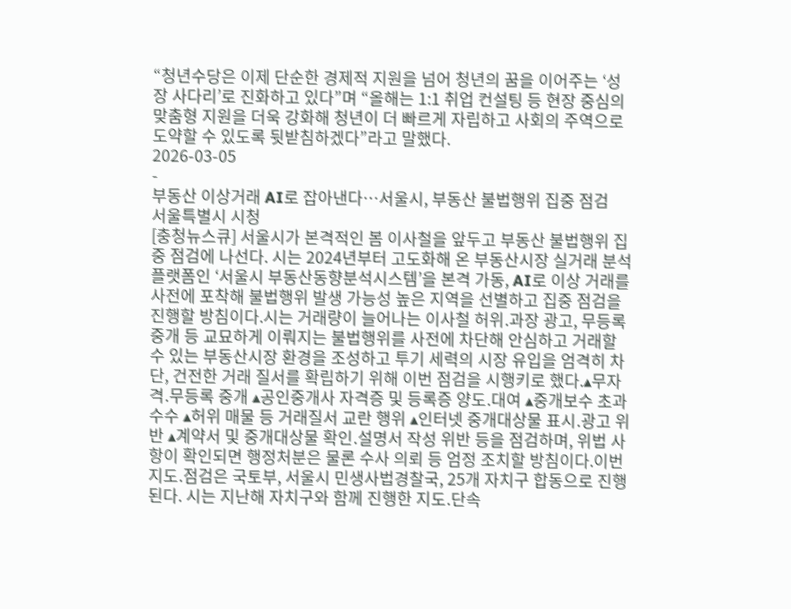“청년수당은 이제 단순한 경제적 지원을 넘어 청년의 꿈을 이어주는 ‘성장 사다리’로 진화하고 있다”며 “올해는 1:1 취업 컨설팅 등 현장 중심의 맞춤형 지원을 더욱 강화해 청년이 더 빠르게 자립하고 사회의 주역으로 도약할 수 있도록 뒷받침하겠다”라고 말했다.
2026-03-05
-
부동산 이상거래 AI로 잡아낸다…서울시, 부동산 불법행위 집중 점검
서울특별시 시청
[충청뉴스큐] 서울시가 본격적인 봄 이사철을 앞두고 부동산 불법행위 집중 점검에 나선다. 시는 2024년부터 고도화해 온 부동산시장 실거래 분석 플랫폼인 ‘서울시 부동산동향분석시스템’을 본격 가동, AI로 이상 거래를 사전에 포착해 불법행위 발생 가능성 높은 지역을 선별하고 집중 점검을 진행할 방침이다.시는 거래량이 늘어나는 이사철 허위․과장 광고, 무등록중개 등 교묘하게 이뤄지는 불법행위를 사전에 차단해 안심하고 거래할 수 있는 부동산시장 환경을 조성하고 투기 세력의 시장 유입을 엄격히 차단, 건전한 거래 질서를 확립하기 위해 이번 점검을 시행키로 했다.▴무자격․무등록 중개 ▴공인중개사 자격증 및 등록증 양도․대여 ▴중개보수 초과 수수 ▴허위 매물 등 거래질서 교란 행위 ▴인터넷 중개대상물 표시․광고 위반 ▴계약서 및 중개대상물 확인․설명서 작성 위반 등을 점검하며, 위법 사항이 확인되면 행정처분은 물론 수사 의뢰 등 엄정 조치할 방침이다.이번 지도․점검은 국토부, 서울시 민생사법경찰국, 25개 자치구 합동으로 진행된다. 시는 지난해 자치구와 함께 진행한 지도․단속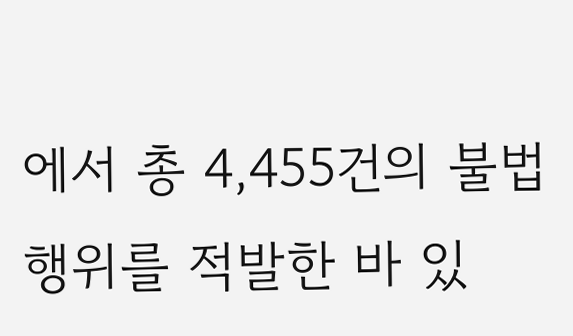에서 총 4,455건의 불법행위를 적발한 바 있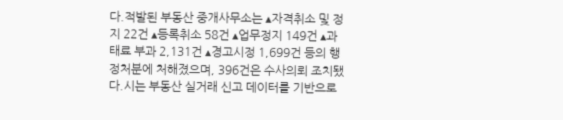다.적발된 부동산 중개사무소는 ▴자격취소 및 정지 22건 ▴등록취소 58건 ▴업무정지 149건 ▴과태료 부과 2,131건 ▴경고시정 1,699건 등의 행정처분에 처해졌으며, 396건은 수사의뢰 조치됐다.시는 부동산 실거래 신고 데이터를 기반으로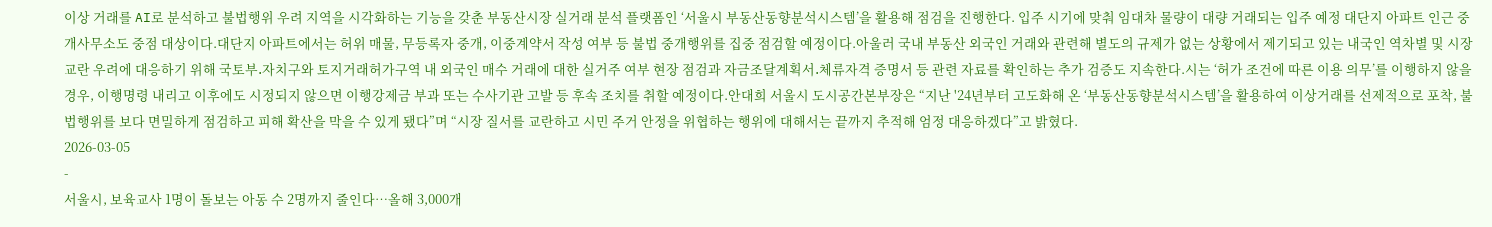이상 거래를 AI로 분석하고 불법행위 우려 지역을 시각화하는 기능을 갖춘 부동산시장 실거래 분석 플랫폼인 ‘서울시 부동산동향분석시스템’을 활용해 점검을 진행한다. 입주 시기에 맞춰 임대차 물량이 대량 거래되는 입주 예정 대단지 아파트 인근 중개사무소도 중점 대상이다.대단지 아파트에서는 허위 매물, 무등록자 중개, 이중계약서 작성 여부 등 불법 중개행위를 집중 점검할 예정이다.아울러 국내 부동산 외국인 거래와 관련해 별도의 규제가 없는 상황에서 제기되고 있는 내국인 역차별 및 시장 교란 우려에 대응하기 위해 국토부․자치구와 토지거래허가구역 내 외국인 매수 거래에 대한 실거주 여부 현장 점검과 자금조달계획서․체류자격 증명서 등 관련 자료를 확인하는 추가 검증도 지속한다.시는 ‘허가 조건에 따른 이용 의무’를 이행하지 않을 경우, 이행명령 내리고 이후에도 시정되지 않으면 이행강제금 부과 또는 수사기관 고발 등 후속 조치를 취할 예정이다.안대희 서울시 도시공간본부장은 “지난 '24년부터 고도화해 온 ‘부동산동향분석시스템’을 활용하여 이상거래를 선제적으로 포착, 불법행위를 보다 면밀하게 점검하고 피해 확산을 막을 수 있게 됐다”며 “시장 질서를 교란하고 시민 주거 안정을 위협하는 행위에 대해서는 끝까지 추적해 엄정 대응하겠다”고 밝혔다.
2026-03-05
-
서울시, 보육교사 1명이 돌보는 아동 수 2명까지 줄인다…올해 3,000개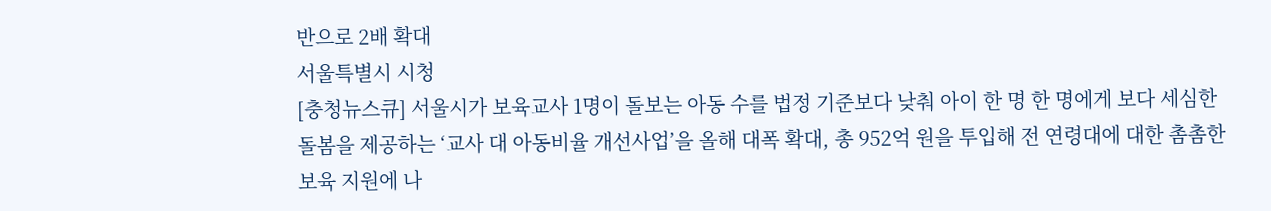반으로 2배 확대
서울특별시 시청
[충청뉴스큐] 서울시가 보육교사 1명이 돌보는 아동 수를 법정 기준보다 낮춰 아이 한 명 한 명에게 보다 세심한 돌봄을 제공하는 ‘교사 대 아동비율 개선사업’을 올해 대폭 확대, 총 952억 원을 투입해 전 연령대에 대한 촘촘한 보육 지원에 나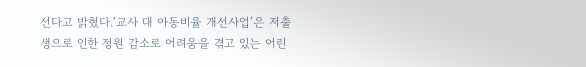선다고 밝혔다.‘교사 대 아동비율 개선사업’은 저출생으로 인한 정원 감소로 어려움을 겪고 있는 어린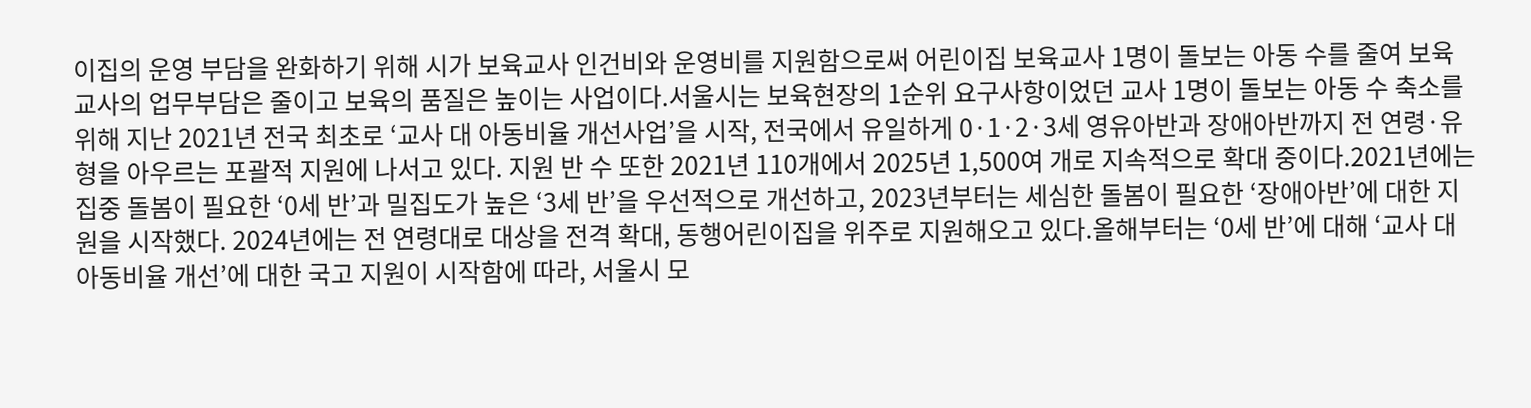이집의 운영 부담을 완화하기 위해 시가 보육교사 인건비와 운영비를 지원함으로써 어린이집 보육교사 1명이 돌보는 아동 수를 줄여 보육교사의 업무부담은 줄이고 보육의 품질은 높이는 사업이다.서울시는 보육현장의 1순위 요구사항이었던 교사 1명이 돌보는 아동 수 축소를 위해 지난 2021년 전국 최초로 ‘교사 대 아동비율 개선사업’을 시작, 전국에서 유일하게 0·1·2·3세 영유아반과 장애아반까지 전 연령·유형을 아우르는 포괄적 지원에 나서고 있다. 지원 반 수 또한 2021년 110개에서 2025년 1,500여 개로 지속적으로 확대 중이다.2021년에는 집중 돌봄이 필요한 ‘0세 반’과 밀집도가 높은 ‘3세 반’을 우선적으로 개선하고, 2023년부터는 세심한 돌봄이 필요한 ‘장애아반’에 대한 지원을 시작했다. 2024년에는 전 연령대로 대상을 전격 확대, 동행어린이집을 위주로 지원해오고 있다.올해부터는 ‘0세 반’에 대해 ‘교사 대 아동비율 개선’에 대한 국고 지원이 시작함에 따라, 서울시 모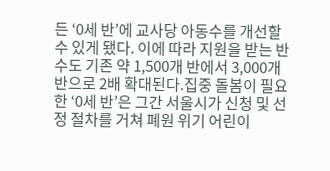든 ‘0세 반’에 교사당 아동수를 개선할 수 있게 됐다. 이에 따라 지원을 받는 반 수도 기존 약 1,500개 반에서 3,000개 반으로 2배 확대된다.집중 돌봄이 필요한 ‘0세 반’은 그간 서울시가 신청 및 선정 절차를 거쳐 폐원 위기 어린이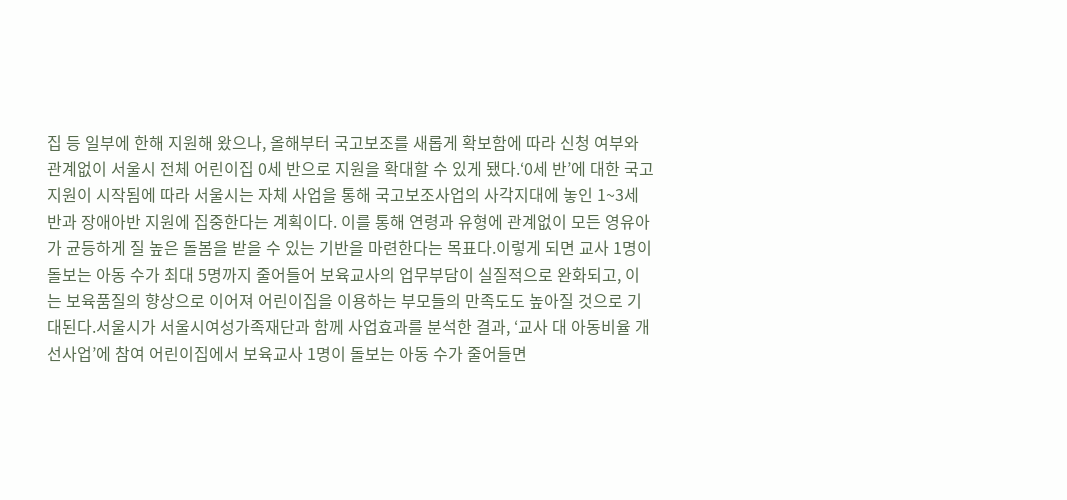집 등 일부에 한해 지원해 왔으나, 올해부터 국고보조를 새롭게 확보함에 따라 신청 여부와 관계없이 서울시 전체 어린이집 0세 반으로 지원을 확대할 수 있게 됐다.‘0세 반’에 대한 국고 지원이 시작됨에 따라 서울시는 자체 사업을 통해 국고보조사업의 사각지대에 놓인 1~3세 반과 장애아반 지원에 집중한다는 계획이다. 이를 통해 연령과 유형에 관계없이 모든 영유아가 균등하게 질 높은 돌봄을 받을 수 있는 기반을 마련한다는 목표다.이렇게 되면 교사 1명이 돌보는 아동 수가 최대 5명까지 줄어들어 보육교사의 업무부담이 실질적으로 완화되고, 이는 보육품질의 향상으로 이어져 어린이집을 이용하는 부모들의 만족도도 높아질 것으로 기대된다.서울시가 서울시여성가족재단과 함께 사업효과를 분석한 결과, ‘교사 대 아동비율 개선사업’에 참여 어린이집에서 보육교사 1명이 돌보는 아동 수가 줄어들면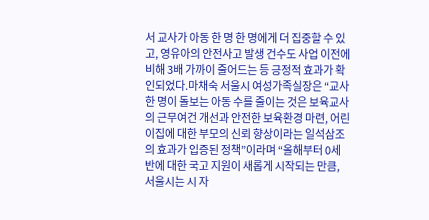서 교사가 아동 한 명 한 명에게 더 집중할 수 있고, 영유아의 안전사고 발생 건수도 사업 이전에 비해 3배 가까이 줄어드는 등 긍정적 효과가 확인되었다.마채숙 서울시 여성가족실장은 “교사 한 명이 돌보는 아동 수를 줄이는 것은 보육교사의 근무여건 개선과 안전한 보육환경 마련, 어린이집에 대한 부모의 신뢰 향상이라는 일석삼조의 효과가 입증된 정책”이라며 “올해부터 0세 반에 대한 국고 지원이 새롭게 시작되는 만큼, 서울시는 시 자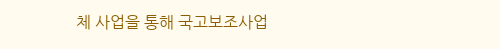체 사업을 통해 국고보조사업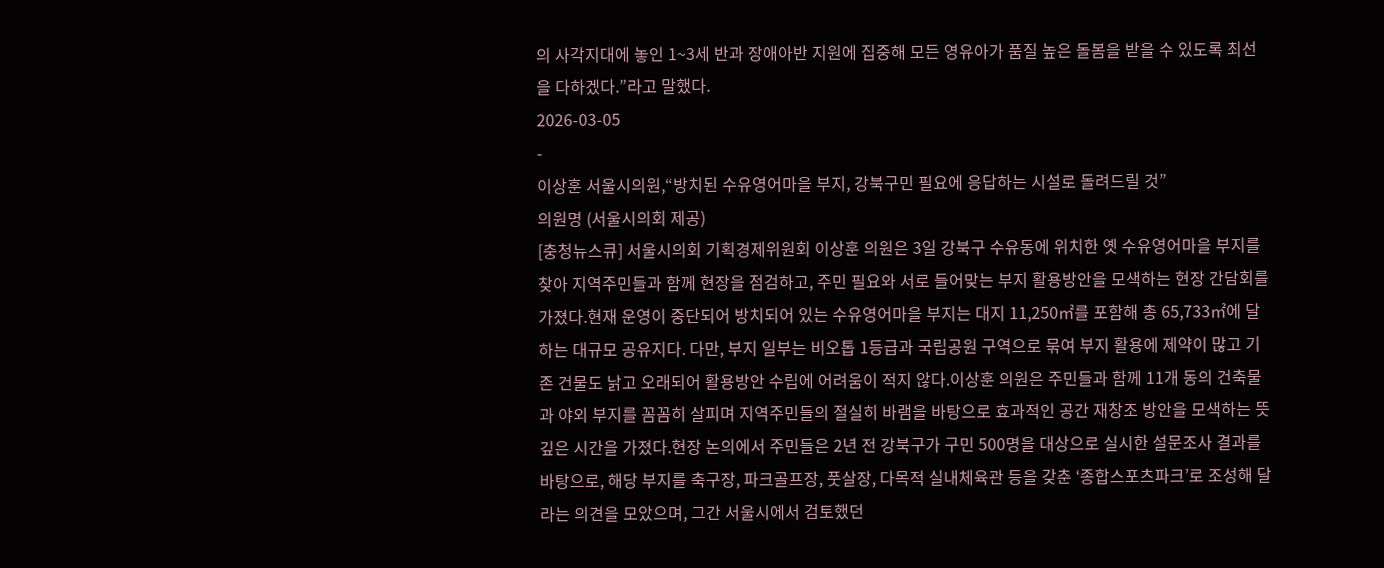의 사각지대에 놓인 1~3세 반과 장애아반 지원에 집중해 모든 영유아가 품질 높은 돌봄을 받을 수 있도록 최선을 다하겠다.”라고 말했다.
2026-03-05
-
이상훈 서울시의원,“방치된 수유영어마을 부지, 강북구민 필요에 응답하는 시설로 돌려드릴 것”
의원명 (서울시의회 제공)
[충청뉴스큐] 서울시의회 기획경제위원회 이상훈 의원은 3일 강북구 수유동에 위치한 옛 수유영어마을 부지를 찾아 지역주민들과 함께 현장을 점검하고, 주민 필요와 서로 들어맞는 부지 활용방안을 모색하는 현장 간담회를 가졌다.현재 운영이 중단되어 방치되어 있는 수유영어마을 부지는 대지 11,250㎡를 포함해 총 65,733㎡에 달하는 대규모 공유지다. 다만, 부지 일부는 비오톱 1등급과 국립공원 구역으로 묶여 부지 활용에 제약이 많고 기존 건물도 낡고 오래되어 활용방안 수립에 어려움이 적지 않다.이상훈 의원은 주민들과 함께 11개 동의 건축물과 야외 부지를 꼼꼼히 살피며 지역주민들의 절실히 바램을 바탕으로 효과적인 공간 재창조 방안을 모색하는 뜻깊은 시간을 가졌다.현장 논의에서 주민들은 2년 전 강북구가 구민 500명을 대상으로 실시한 설문조사 결과를 바탕으로, 해당 부지를 축구장, 파크골프장, 풋살장, 다목적 실내체육관 등을 갖춘 ‘종합스포츠파크’로 조성해 달라는 의견을 모았으며, 그간 서울시에서 검토했던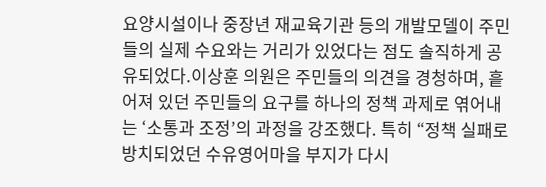요양시설이나 중장년 재교육기관 등의 개발모델이 주민들의 실제 수요와는 거리가 있었다는 점도 솔직하게 공유되었다.이상훈 의원은 주민들의 의견을 경청하며, 흩어져 있던 주민들의 요구를 하나의 정책 과제로 엮어내는 ‘소통과 조정’의 과정을 강조했다. 특히 “정책 실패로 방치되었던 수유영어마을 부지가 다시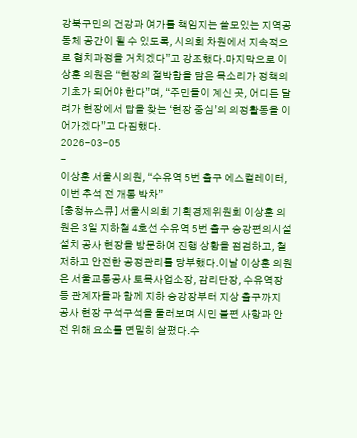강북구민의 건강과 여가를 책임지는 쓸모있는 지역공동체 공간이 될 수 있도록, 시의회 차원에서 지속적으로 협치과정을 거치겠다”고 강조했다.마지막으로 이상훈 의원은 “현장의 절박함을 담은 목소리가 정책의 기초가 되어야 한다”며, “주민들이 계신 곳, 어디든 달려가 현장에서 답을 찾는 ‘현장 중심’의 의정활동을 이어가겠다”고 다짐했다.
2026-03-05
-
이상훈 서울시의원, “수유역 5번 출구 에스컬레이터, 이번 추석 전 개통 박차”
[충청뉴스큐] 서울시의회 기획경제위원회 이상훈 의원은 3일 지하철 4호선 수유역 5번 출구 승강편의시설 설치 공사 현장을 방문하여 진행 상황을 점검하고, 철저하고 안전한 공정관리를 당부했다.이날 이상훈 의원은 서울교통공사 토목사업소장, 감리단장, 수유역장 등 관계자들과 함께 지하 승강장부터 지상 출구까지 공사 현장 구석구석을 둘러보며 시민 불편 사항과 안전 위해 요소를 면밀히 살폈다.수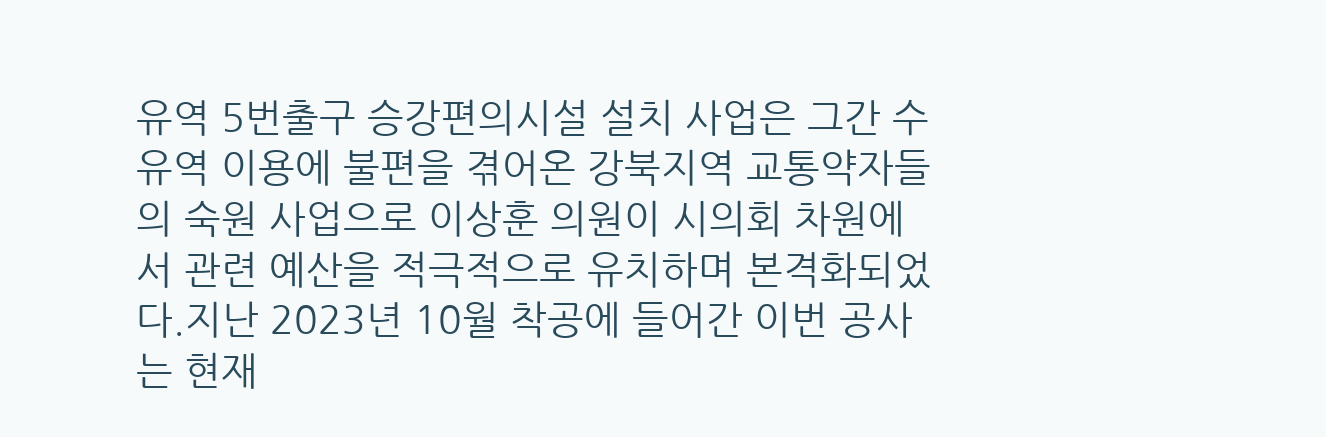유역 5번출구 승강편의시설 설치 사업은 그간 수유역 이용에 불편을 겪어온 강북지역 교통약자들의 숙원 사업으로 이상훈 의원이 시의회 차원에서 관련 예산을 적극적으로 유치하며 본격화되었다.지난 2023년 10월 착공에 들어간 이번 공사는 현재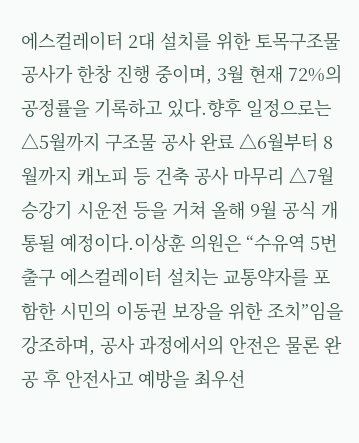에스컬레이터 2대 설치를 위한 토목구조물 공사가 한창 진행 중이며, 3월 현재 72%의 공정률을 기록하고 있다.향후 일정으로는 △5월까지 구조물 공사 완료 △6월부터 8월까지 캐노피 등 건축 공사 마무리 △7월 승강기 시운전 등을 거쳐 올해 9월 공식 개통될 예정이다.이상훈 의원은 “수유역 5번 출구 에스컬레이터 설치는 교통약자를 포함한 시민의 이동권 보장을 위한 조치”임을 강조하며, 공사 과정에서의 안전은 물론 완공 후 안전사고 예방을 최우선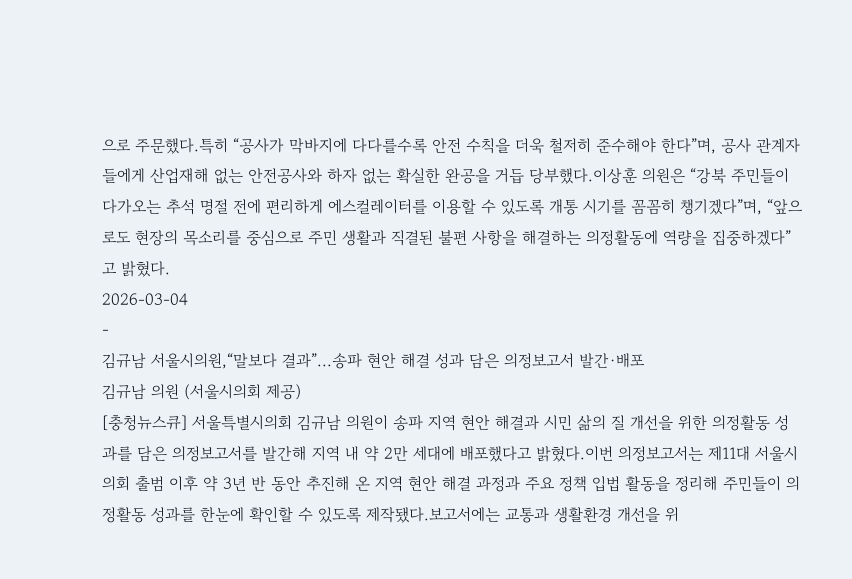으로 주문했다.특히 “공사가 막바지에 다다를수록 안전 수칙을 더욱 철저히 준수해야 한다”며, 공사 관계자들에게 산업재해 없는 안전공사와 하자 없는 확실한 완공을 거듭 당부했다.이상훈 의원은 “강북 주민들이 다가오는 추석 명절 전에 편리하게 에스컬레이터를 이용할 수 있도록 개통 시기를 꼼꼼히 챙기겠다”며, “앞으로도 현장의 목소리를 중심으로 주민 생활과 직결된 불편 사항을 해결하는 의정활동에 역량을 집중하겠다”고 밝혔다.
2026-03-04
-
김규남 서울시의원,“말보다 결과”...송파 현안 해결 성과 담은 의정보고서 발간·배포
김규남 의원 (서울시의회 제공)
[충청뉴스큐] 서울특별시의회 김규남 의원이 송파 지역 현안 해결과 시민 삶의 질 개선을 위한 의정활동 성과를 담은 의정보고서를 발간해 지역 내 약 2만 세대에 배포했다고 밝혔다.이번 의정보고서는 제11대 서울시의회 출범 이후 약 3년 반 동안 추진해 온 지역 현안 해결 과정과 주요 정책 입법 활동을 정리해 주민들이 의정활동 성과를 한눈에 확인할 수 있도록 제작됐다.보고서에는 교통과 생활환경 개선을 위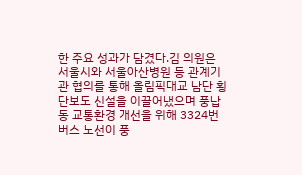한 주요 성과가 담겼다.김 의원은 서울시와 서울아산병원 등 관계기관 협의를 통해 올림픽대교 남단 횡단보도 신설을 이끌어냈으며 풍납동 교통환경 개선을 위해 3324번 버스 노선이 풍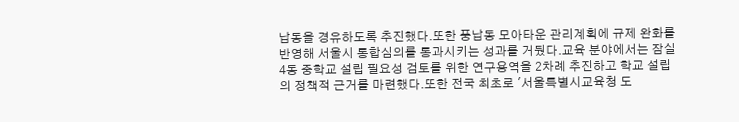납동을 경유하도록 추진했다.또한 풍납동 모아타운 관리계획에 규제 완화를 반영해 서울시 통합심의를 통과시키는 성과를 거뒀다.교육 분야에서는 잠실4동 중학교 설립 필요성 검토를 위한 연구용역을 2차례 추진하고 학교 설립의 정책적 근거를 마련했다.또한 전국 최초로 '서울특별시교육청 도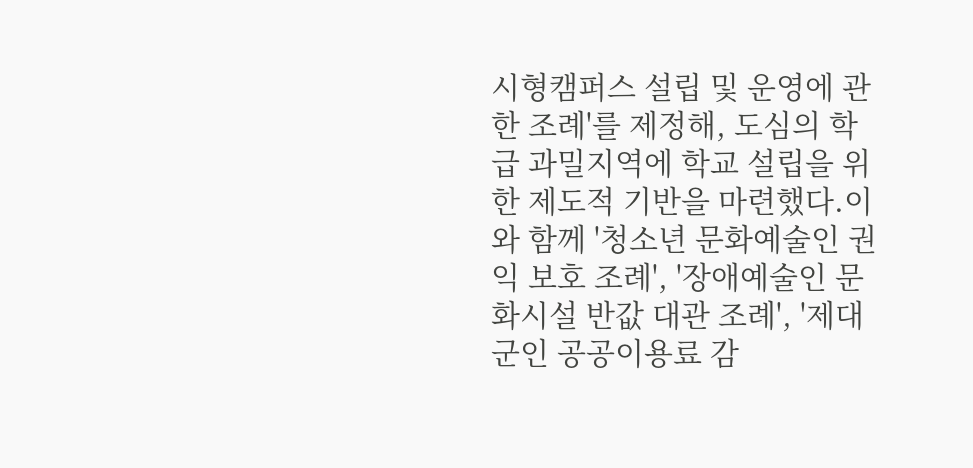시형캠퍼스 설립 및 운영에 관한 조례'를 제정해, 도심의 학급 과밀지역에 학교 설립을 위한 제도적 기반을 마련했다.이와 함께 '청소년 문화예술인 권익 보호 조례', '장애예술인 문화시설 반값 대관 조례', '제대군인 공공이용료 감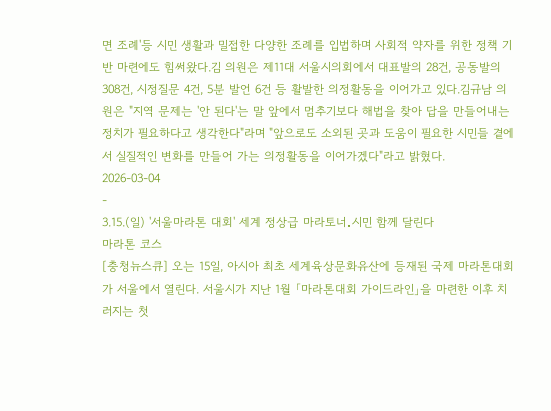면 조례'등 시민 생활과 밀접한 다양한 조례를 입법하며 사회적 약자를 위한 정책 기반 마련에도 힘써왔다.김 의원은 제11대 서울시의회에서 대표발의 28건, 공동발의 308건, 시정질문 4건, 5분 발언 6건 등 활발한 의정활동을 이어가고 있다.김규남 의원은 "지역 문제는 '안 된다'는 말 앞에서 멈추기보다 해법을 찾아 답을 만들어내는 정치가 필요하다고 생각한다"라며 "앞으로도 소외된 곳과 도움이 필요한 시민들 곁에서 실질적인 변화를 만들어 가는 의정활동을 이어가겠다"라고 밝혔다.
2026-03-04
-
3.15.(일) '서울마라톤 대회' 세계 정상급 마라토너․시민 함께 달린다
마라톤 코스
[충청뉴스큐] 오는 15일, 아시아 최초 세계육상문화유산에 등재된 국제 마라톤대회가 서울에서 열린다. 서울시가 지난 1월 「마라톤대회 가이드라인」을 마련한 이후 치러지는 첫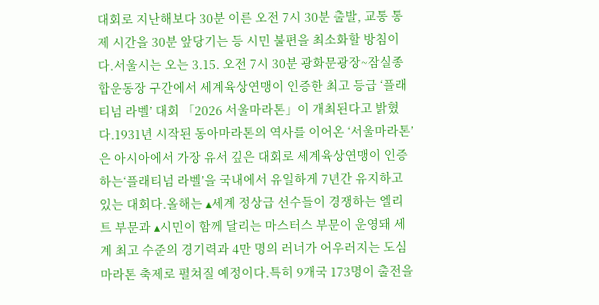대회로 지난해보다 30분 이른 오전 7시 30분 출발, 교통 통제 시간을 30분 앞당기는 등 시민 불편을 최소화할 방침이다.서울시는 오는 3.15. 오전 7시 30분 광화문광장~잠실종합운동장 구간에서 세계육상연맹이 인증한 최고 등급 ‘플래티넘 라벨’ 대회 「2026 서울마라톤」이 개최된다고 밝혔다.1931년 시작된 동아마라톤의 역사를 이어온 ‘서울마라톤’은 아시아에서 가장 유서 깊은 대회로 세계육상연맹이 인증하는‘플래티넘 라벨’을 국내에서 유일하게 7년간 유지하고 있는 대회다.올해는 ▴세계 정상급 선수들이 경쟁하는 엘리트 부문과 ▴시민이 함께 달리는 마스터스 부문이 운영돼 세계 최고 수준의 경기력과 4만 명의 러너가 어우러지는 도심 마라톤 축제로 펼쳐질 예정이다.특히 9개국 173명이 출전을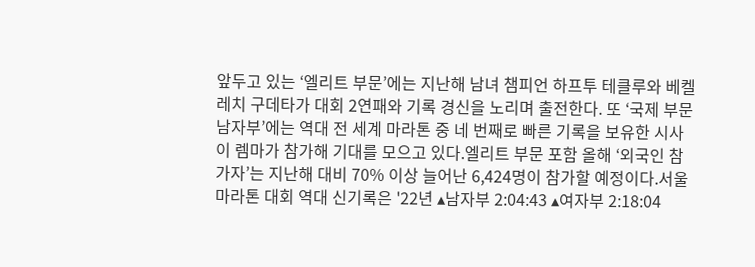앞두고 있는 ‘엘리트 부문’에는 지난해 남녀 챔피언 하프투 테클루와 베켈레치 구데타가 대회 2연패와 기록 경신을 노리며 출전한다. 또 ‘국제 부문 남자부’에는 역대 전 세계 마라톤 중 네 번째로 빠른 기록을 보유한 시사이 렘마가 참가해 기대를 모으고 있다.엘리트 부문 포함 올해 ‘외국인 참가자’는 지난해 대비 70% 이상 늘어난 6,424명이 참가할 예정이다.서울마라톤 대회 역대 신기록은 '22년 ▴남자부 2:04:43 ▴여자부 2:18:04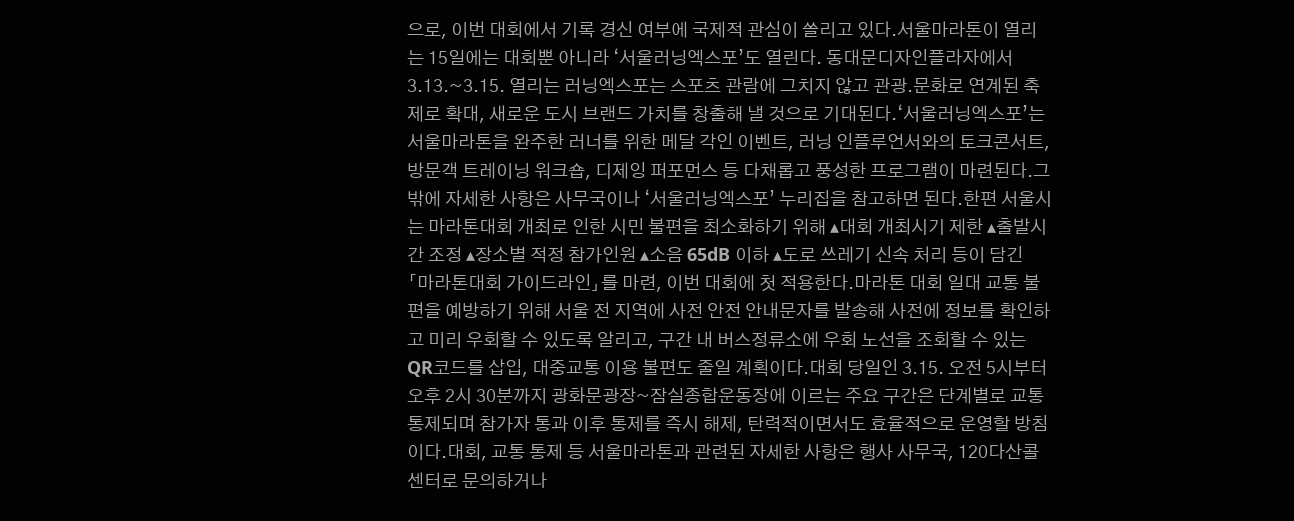으로, 이번 대회에서 기록 경신 여부에 국제적 관심이 쏠리고 있다.서울마라톤이 열리는 15일에는 대회뿐 아니라 ‘서울러닝엑스포’도 열린다. 동대문디자인플라자에서 3.13.~3.15. 열리는 러닝엑스포는 스포츠 관람에 그치지 않고 관광․문화로 연계된 축제로 확대, 새로운 도시 브랜드 가치를 창출해 낼 것으로 기대된다.‘서울러닝엑스포’는 서울마라톤을 완주한 러너를 위한 메달 각인 이벤트, 러닝 인플루언서와의 토크콘서트, 방문객 트레이닝 워크숍, 디제잉 퍼포먼스 등 다채롭고 풍성한 프로그램이 마련된다.그밖에 자세한 사항은 사무국이나 ‘서울러닝엑스포’ 누리집을 참고하면 된다.한편 서울시는 마라톤대회 개최로 인한 시민 불편을 최소화하기 위해 ▴대회 개최시기 제한 ▴출발시간 조정 ▴장소별 적정 참가인원 ▴소음 65dB 이하 ▴도로 쓰레기 신속 처리 등이 담긴 「마라톤대회 가이드라인」를 마련, 이번 대회에 첫 적용한다.마라톤 대회 일대 교통 불편을 예방하기 위해 서울 전 지역에 사전 안전 안내문자를 발송해 사전에 정보를 확인하고 미리 우회할 수 있도록 알리고, 구간 내 버스정류소에 우회 노선을 조회할 수 있는 QR코드를 삽입, 대중교통 이용 불편도 줄일 계획이다.대회 당일인 3.15. 오전 5시부터 오후 2시 30분까지 광화문광장~잠실종합운동장에 이르는 주요 구간은 단계별로 교통 통제되며 참가자 통과 이후 통제를 즉시 해제, 탄력적이면서도 효율적으로 운영할 방침이다.대회, 교통 통제 등 서울마라톤과 관련된 자세한 사항은 행사 사무국, 120다산콜센터로 문의하거나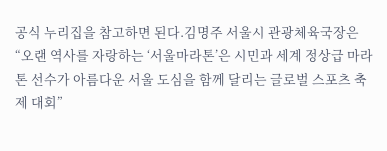공식 누리집을 참고하면 된다.김명주 서울시 관광체육국장은 “오랜 역사를 자랑하는 ‘서울마라톤’은 시민과 세계 정상급 마라톤 선수가 아름다운 서울 도심을 함께 달리는 글로벌 스포츠 축제 대회”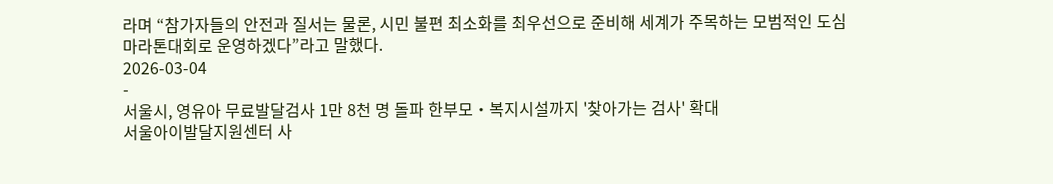라며 “참가자들의 안전과 질서는 물론, 시민 불편 최소화를 최우선으로 준비해 세계가 주목하는 모범적인 도심 마라톤대회로 운영하겠다”라고 말했다.
2026-03-04
-
서울시, 영유아 무료발달검사 1만 8천 명 돌파 한부모‧복지시설까지 '찾아가는 검사' 확대
서울아이발달지원센터 사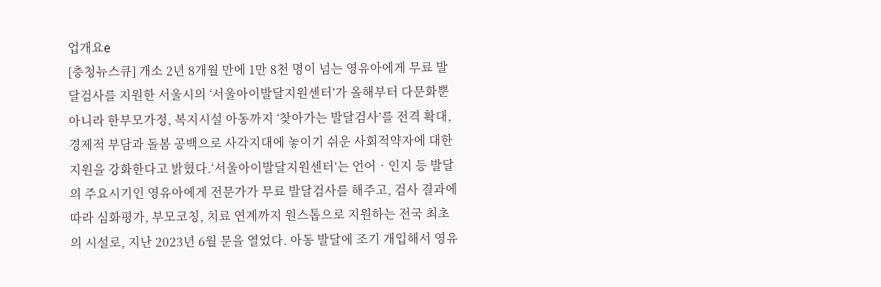업개요e
[충청뉴스큐] 개소 2년 8개월 만에 1만 8천 명이 넘는 영유아에게 무료 발달검사를 지원한 서울시의 ‘서울아이발달지원센터’가 올해부터 다문화뿐 아니라 한부모가정, 복지시설 아동까지 ‘찾아가는 발달검사’를 전격 확대, 경제적 부담과 돌봄 공백으로 사각지대에 놓이기 쉬운 사회적약자에 대한 지원을 강화한다고 밝혔다.‘서울아이발달지원센터’는 언어‧인지 등 발달의 주요시기인 영유아에게 전문가가 무료 발달검사를 해주고, 검사 결과에 따라 심화평가, 부모코칭, 치료 연계까지 원스톱으로 지원하는 전국 최초의 시설로, 지난 2023년 6월 문을 열었다. 아동 발달에 조기 개입해서 영유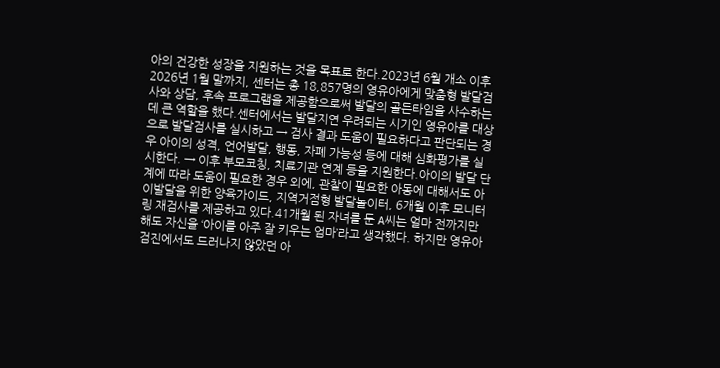아의 건강한 성장을 지원하는 것을 목표로 한다.2023년 6월 개소 이후 2026년 1월 말까지, 센터는 총 18,857명의 영유아에게 맞춤형 발달검사와 상담, 후속 프로그램을 제공함으로써 발달의 골든타임을 사수하는 데 큰 역할을 했다.센터에서는 발달지연 우려되는 시기인 영유아를 대상으로 발달검사를 실시하고 → 검사 결과 도움이 필요하다고 판단되는 경우 아이의 성격, 언어발달, 행동, 자폐 가능성 등에 대해 심화평가를 실시한다. → 이후 부모코칭, 치료기관 연계 등을 지원한다.아이의 발달 단계에 따라 도움이 필요한 경우 외에, 관찰이 필요한 아동에 대해서도 아이발달을 위한 양육가이드, 지역거점형 발달놀이터, 6개월 이후 모니터링 재검사를 제공하고 있다.41개월 된 자녀를 둔 A씨는 얼마 전까지만 해도 자신을 ‘아이를 아주 잘 키우는 엄마’라고 생각했다. 하지만 영유아 검진에서도 드러나지 않았던 아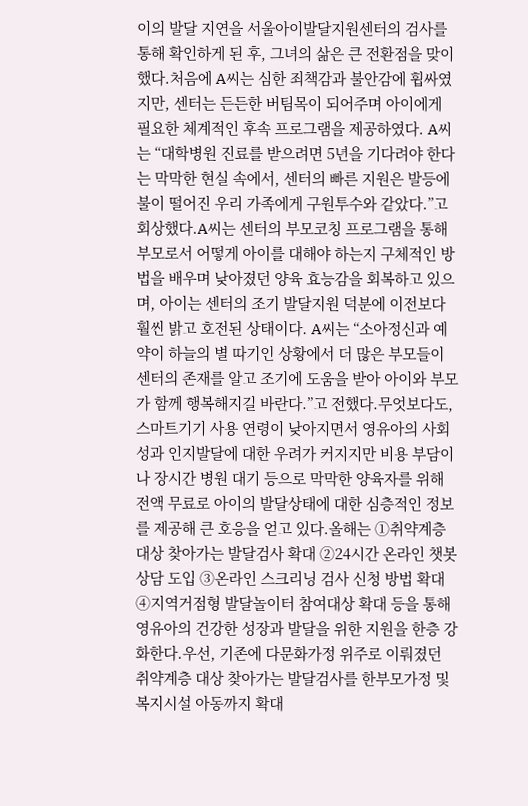이의 발달 지연을 서울아이발달지원센터의 검사를 통해 확인하게 된 후, 그녀의 삶은 큰 전환점을 맞이했다.처음에 A씨는 심한 죄책감과 불안감에 휩싸였지만, 센터는 든든한 버팀목이 되어주며 아이에게 필요한 체계적인 후속 프로그램을 제공하였다. A씨는 “대학병원 진료를 받으려면 5년을 기다려야 한다는 막막한 현실 속에서, 센터의 빠른 지원은 발등에 불이 떨어진 우리 가족에게 구원투수와 같았다.”고 회상했다.A씨는 센터의 부모코칭 프로그램을 통해 부모로서 어떻게 아이를 대해야 하는지 구체적인 방법을 배우며 낮아졌던 양육 효능감을 회복하고 있으며, 아이는 센터의 조기 발달지원 덕분에 이전보다 훨씬 밝고 호전된 상태이다. A씨는 “소아정신과 예약이 하늘의 별 따기인 상황에서 더 많은 부모들이 센터의 존재를 알고 조기에 도움을 받아 아이와 부모가 함께 행복해지길 바란다.”고 전했다.무엇보다도, 스마트기기 사용 연령이 낮아지면서 영유아의 사회성과 인지발달에 대한 우려가 커지지만 비용 부담이나 장시간 병원 대기 등으로 막막한 양육자를 위해 전액 무료로 아이의 발달상태에 대한 심층적인 정보를 제공해 큰 호응을 얻고 있다.올해는 ①취약계층 대상 찾아가는 발달검사 확대 ②24시간 온라인 챗봇 상담 도입 ③온라인 스크리닝 검사 신청 방법 확대 ④지역거점형 발달놀이터 참여대상 확대 등을 통해 영유아의 건강한 성장과 발달을 위한 지원을 한층 강화한다.우선, 기존에 다문화가정 위주로 이뤄졌던 취약계층 대상 찾아가는 발달검사를 한부모가정 및 복지시설 아동까지 확대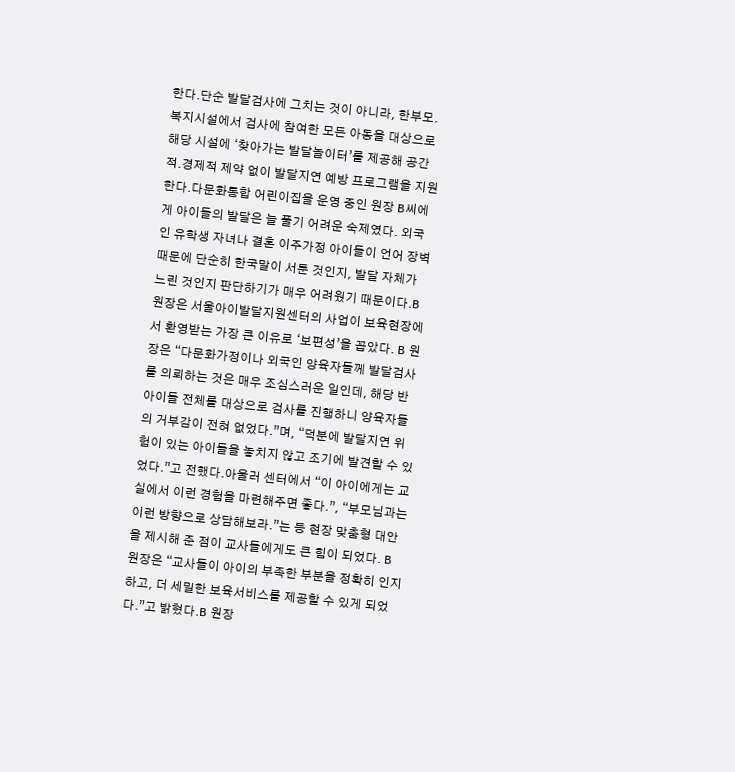한다.단순 발달검사에 그치는 것이 아니라, 한부모․복지시설에서 검사에 참여한 모든 아동을 대상으로 해당 시설에 ‘찾아가는 발달놀이터’를 제공해 공간적․경제적 제약 없이 발달지연 예방 프로그램을 지원한다.다문화통합 어린이집을 운영 중인 원장 B씨에게 아이들의 발달은 늘 풀기 어려운 숙제였다. 외국인 유학생 자녀나 결혼 이주가정 아이들이 언어 장벽 때문에 단순히 한국말이 서툰 것인지, 발달 자체가 느린 것인지 판단하기가 매우 어려웠기 때문이다.B 원장은 서울아이발달지원센터의 사업이 보육현장에서 환영받는 가장 큰 이유로 ‘보편성’을 꼽았다. B 원장은 “다문화가정이나 외국인 양육자들께 발달검사를 의뢰하는 것은 매우 조심스러운 일인데, 해당 반 아이들 전체를 대상으로 검사를 진행하니 양육자들의 거부감이 전혀 없었다.”며, “덕분에 발달지연 위험이 있는 아이들을 놓치지 않고 조기에 발견할 수 있었다.”고 전했다.아울러 센터에서 “이 아이에게는 교실에서 이런 경험을 마련해주면 좋다.”, “부모님과는 이런 방향으로 상담해보라.”는 등 현장 맞춤형 대안을 제시해 준 점이 교사들에게도 큰 힘이 되었다. B 원장은 “교사들이 아이의 부족한 부분을 정확히 인지하고, 더 세밀한 보육서비스를 제공할 수 있게 되었다.”고 밝혔다.B 원장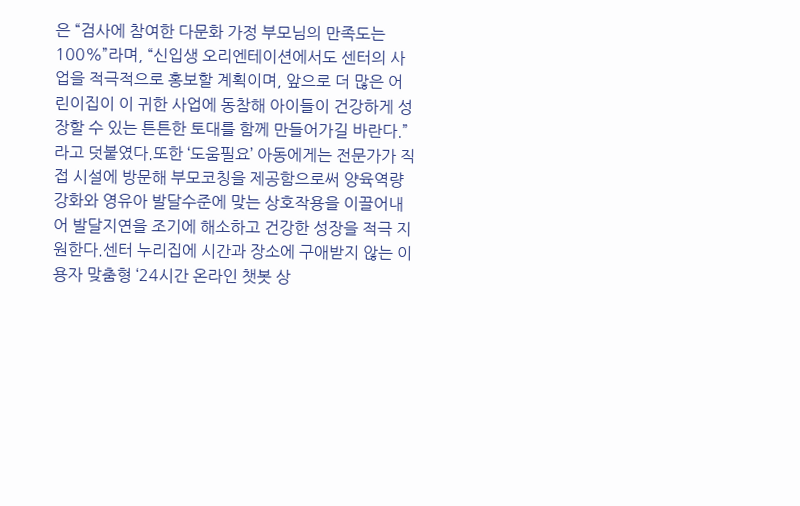은 “검사에 참여한 다문화 가정 부모님의 만족도는 100%”라며, “신입생 오리엔테이션에서도 센터의 사업을 적극적으로 홍보할 계획이며, 앞으로 더 많은 어린이집이 이 귀한 사업에 동참해 아이들이 건강하게 성장할 수 있는 튼튼한 토대를 함께 만들어가길 바란다.”라고 덧붙였다.또한 ‘도움필요’ 아동에게는 전문가가 직접 시설에 방문해 부모코칭을 제공함으로써 양육역량 강화와 영유아 발달수준에 맞는 상호작용을 이끌어내어 발달지연을 조기에 해소하고 건강한 성장을 적극 지원한다.센터 누리집에 시간과 장소에 구애받지 않는 이용자 맞춤형 ‘24시간 온라인 챗봇 상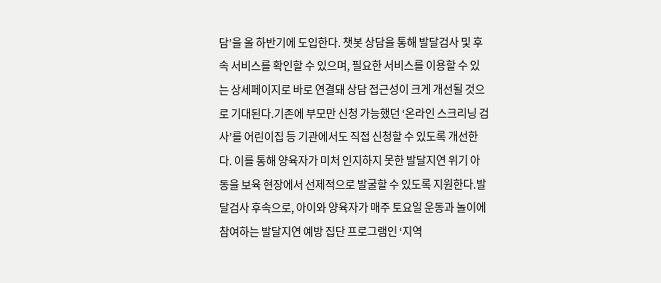담’을 올 하반기에 도입한다. 챗봇 상담을 통해 발달검사 및 후속 서비스를 확인할 수 있으며, 필요한 서비스를 이용할 수 있는 상세페이지로 바로 연결돼 상담 접근성이 크게 개선될 것으로 기대된다.기존에 부모만 신청 가능했던 ‘온라인 스크리닝 검사’를 어린이집 등 기관에서도 직접 신청할 수 있도록 개선한다. 이를 통해 양육자가 미처 인지하지 못한 발달지연 위기 아동을 보육 현장에서 선제적으로 발굴할 수 있도록 지원한다.발달검사 후속으로, 아이와 양육자가 매주 토요일 운동과 놀이에 참여하는 발달지연 예방 집단 프로그램인 ‘지역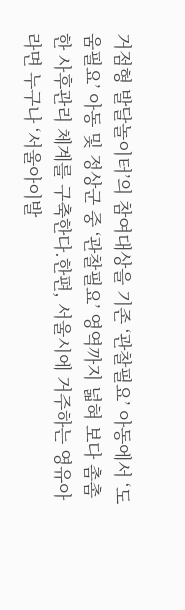거점형 발달놀이터’의 참여대상을 기존 ‘관찰필요’ 아동에서 ‘도움필요’ 아동 및 정상군 중 ‘관찰필요’ 영역까지 넓혀 보다 촘촘한 사후관리 체계를 구축한다.한편, 서울시에 거주하는 영유아라면 누구나 ‘서울아이발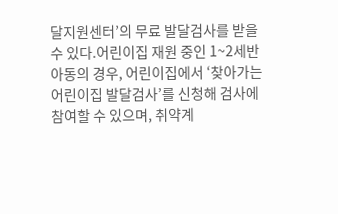달지원센터’의 무료 발달검사를 받을 수 있다.어린이집 재원 중인 1~2세반 아동의 경우, 어린이집에서 ‘찾아가는 어린이집 발달검사’를 신청해 검사에 참여할 수 있으며, 취약계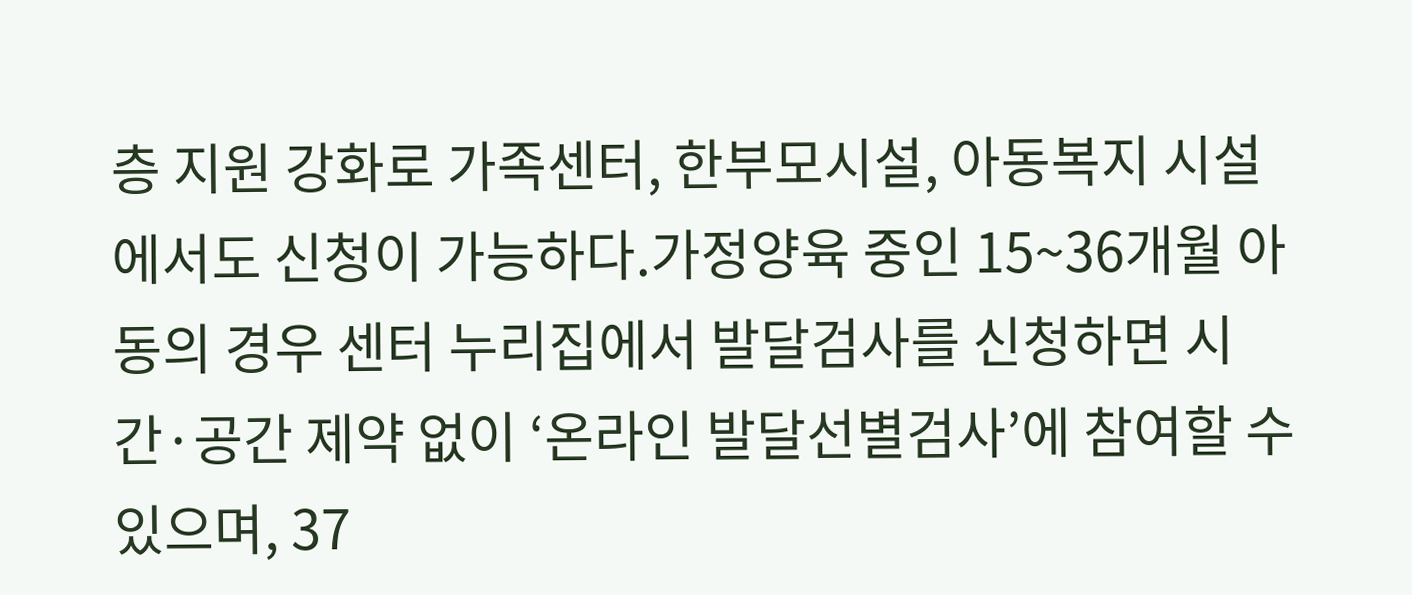층 지원 강화로 가족센터, 한부모시설, 아동복지 시설에서도 신청이 가능하다.가정양육 중인 15~36개월 아동의 경우 센터 누리집에서 발달검사를 신청하면 시간·공간 제약 없이 ‘온라인 발달선별검사’에 참여할 수 있으며, 37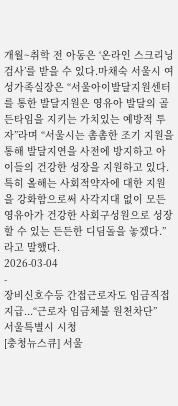개월~취학 전 아동은 ‘온라인 스크리닝검사’를 받을 수 있다.마채숙 서울시 여성가족실장은 “서울아이발달지원센터를 통한 발달지원은 영유아 발달의 골든타임을 지키는 가치있는 예방적 투자”라며 “서울시는 촘촘한 조기 지원을 통해 발달지연을 사전에 방지하고 아이들의 건강한 성장을 지원하고 있다. 특히 올해는 사회적약자에 대한 지원을 강화함으로써 사각지대 없이 모든 영유아가 건강한 사회구성원으로 성장할 수 있는 든든한 디딤돌을 놓겠다.”라고 말했다.
2026-03-04
-
장비신호수등 간접근로자도 임금직접지급...“근로자 임금체불 원천차단”
서울특별시 시청
[충청뉴스큐] 서울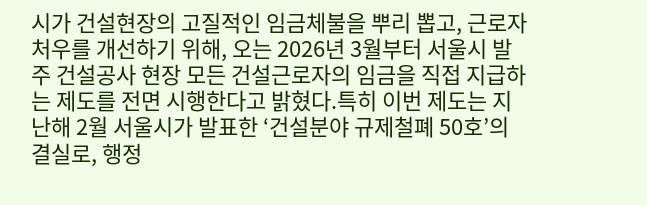시가 건설현장의 고질적인 임금체불을 뿌리 뽑고, 근로자 처우를 개선하기 위해, 오는 2026년 3월부터 서울시 발주 건설공사 현장 모든 건설근로자의 임금을 직접 지급하는 제도를 전면 시행한다고 밝혔다.특히 이번 제도는 지난해 2월 서울시가 발표한 ‘건설분야 규제철폐 50호’의 결실로, 행정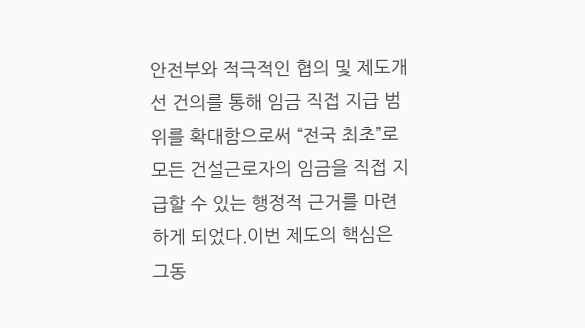안전부와 적극적인 협의 및 제도개선 건의를 통해 임금 직접 지급 범위를 확대함으로써 “전국 최초”로 모든 건설근로자의 임금을 직접 지급할 수 있는 행정적 근거를 마련하게 되었다.이번 제도의 핵심은 그동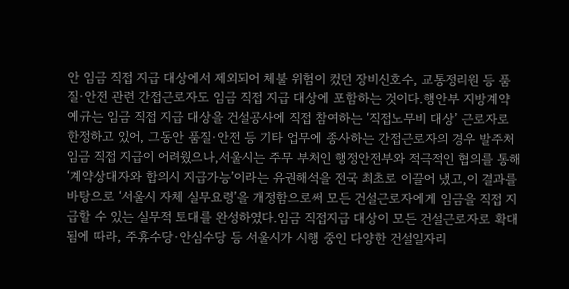안 임금 직접 지급 대상에서 제외되어 체불 위험이 컸던 장비신호수, 교통정리원 등 품질·안전 관련 간접근로자도 임금 직접 지급 대상에 포함하는 것이다.행안부 지방계약 예규는 임금 직접 지급 대상을 건설공사에 직접 참여하는 ‘직접노무비 대상’ 근로자로 한정하고 있어, 그동안 품질·안전 등 기타 업무에 종사하는 간접근로자의 경우 발주처 임금 직접 지급이 어려웠으나,서울시는 주무 부처인 행정안전부와 적극적인 협의를 통해 ‘계약상대자와 합의시 지급가능’이라는 유권해석을 전국 최초로 이끌어 냈고,이 결과를 바탕으로 ‘서울시 자체 실무요령’을 개정함으로써 모든 건설근로자에게 임금을 직접 지급할 수 있는 실무적 토대를 완성하였다.임금 직접지급 대상이 모든 건설근로자로 확대됨에 따라, 주휴수당·안심수당 등 서울시가 시행 중인 다양한 건설일자리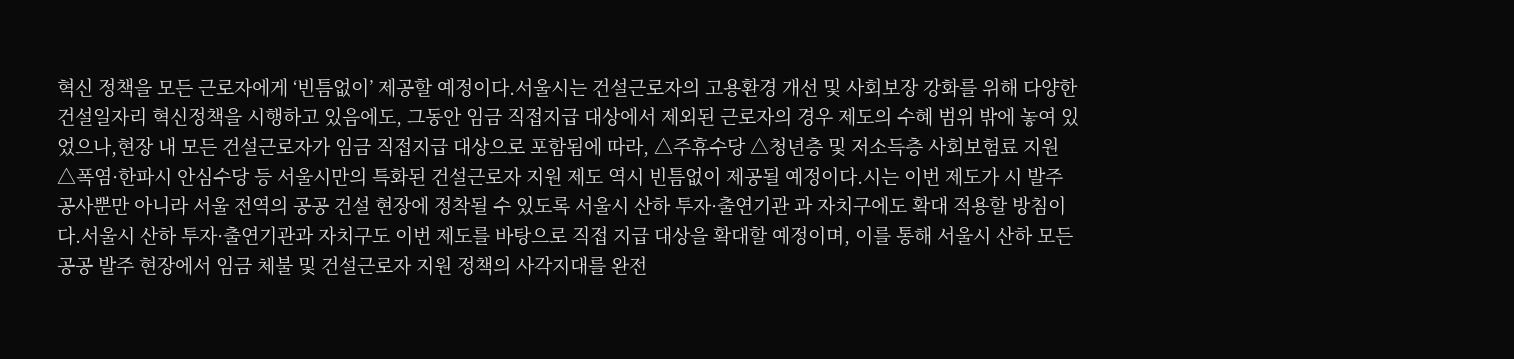혁신 정책을 모든 근로자에게 ‘빈틈없이’ 제공할 예정이다.서울시는 건설근로자의 고용환경 개선 및 사회보장 강화를 위해 다양한 건설일자리 혁신정책을 시행하고 있음에도, 그동안 임금 직접지급 대상에서 제외된 근로자의 경우 제도의 수혜 범위 밖에 놓여 있었으나,현장 내 모든 건설근로자가 임금 직접지급 대상으로 포함됨에 따라, △주휴수당 △청년층 및 저소득층 사회보험료 지원 △폭염·한파시 안심수당 등 서울시만의 특화된 건설근로자 지원 제도 역시 빈틈없이 제공될 예정이다.시는 이번 제도가 시 발주공사뿐만 아니라 서울 전역의 공공 건설 현장에 정착될 수 있도록 서울시 산하 투자·출연기관 과 자치구에도 확대 적용할 방침이다.서울시 산하 투자·출연기관과 자치구도 이번 제도를 바탕으로 직접 지급 대상을 확대할 예정이며, 이를 통해 서울시 산하 모든 공공 발주 현장에서 임금 체불 및 건설근로자 지원 정책의 사각지대를 완전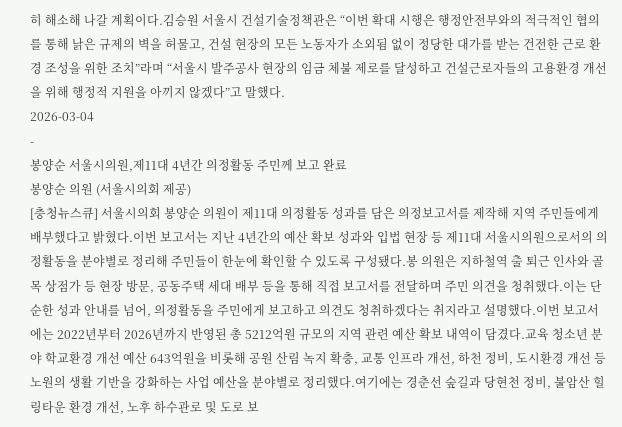히 해소해 나갈 계획이다.김승원 서울시 건설기술정책관은 “이번 확대 시행은 행정안전부와의 적극적인 협의를 통해 낡은 규제의 벽을 허물고, 건설 현장의 모든 노동자가 소외됨 없이 정당한 대가를 받는 건전한 근로 환경 조성을 위한 조치”라며 “서울시 발주공사 현장의 임금 체불 제로를 달성하고 건설근로자들의 고용환경 개선을 위해 행정적 지원을 아끼지 않겠다”고 말했다.
2026-03-04
-
봉양순 서울시의원,제11대 4년간 의정활동 주민께 보고 완료
봉양순 의원 (서울시의회 제공)
[충청뉴스큐] 서울시의회 봉양순 의원이 제11대 의정활동 성과를 담은 의정보고서를 제작해 지역 주민들에게 배부했다고 밝혔다.이번 보고서는 지난 4년간의 예산 확보 성과와 입법 현장 등 제11대 서울시의원으로서의 의정활동을 분야별로 정리해 주민들이 한눈에 확인할 수 있도록 구성됐다.봉 의원은 지하철역 출 퇴근 인사와 골목 상점가 등 현장 방문, 공동주택 세대 배부 등을 통해 직접 보고서를 전달하며 주민 의견을 청취했다.이는 단순한 성과 안내를 넘어, 의정활동을 주민에게 보고하고 의견도 청취하겠다는 취지라고 설명했다.이번 보고서에는 2022년부터 2026년까지 반영된 총 5212억원 규모의 지역 관련 예산 확보 내역이 담겼다.교육 청소년 분야 학교환경 개선 예산 643억원을 비롯해 공원 산림 녹지 확충, 교통 인프라 개선, 하천 정비, 도시환경 개선 등 노원의 생활 기반을 강화하는 사업 예산을 분야별로 정리했다.여기에는 경춘선 숲길과 당현천 정비, 불암산 힐링타운 환경 개선, 노후 하수관로 및 도로 보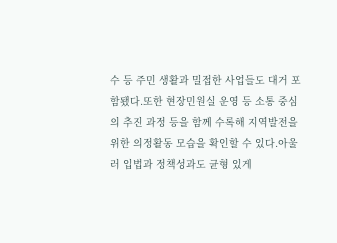수 등 주민 생활과 밀접한 사업들도 대거 포함됐다.또한 현장민원실 운영 등 소통 중심의 추진 과정 등을 함께 수록해 지역발전을 위한 의정활동 모습을 확인할 수 있다.아울러 입법과 정책성과도 균형 있게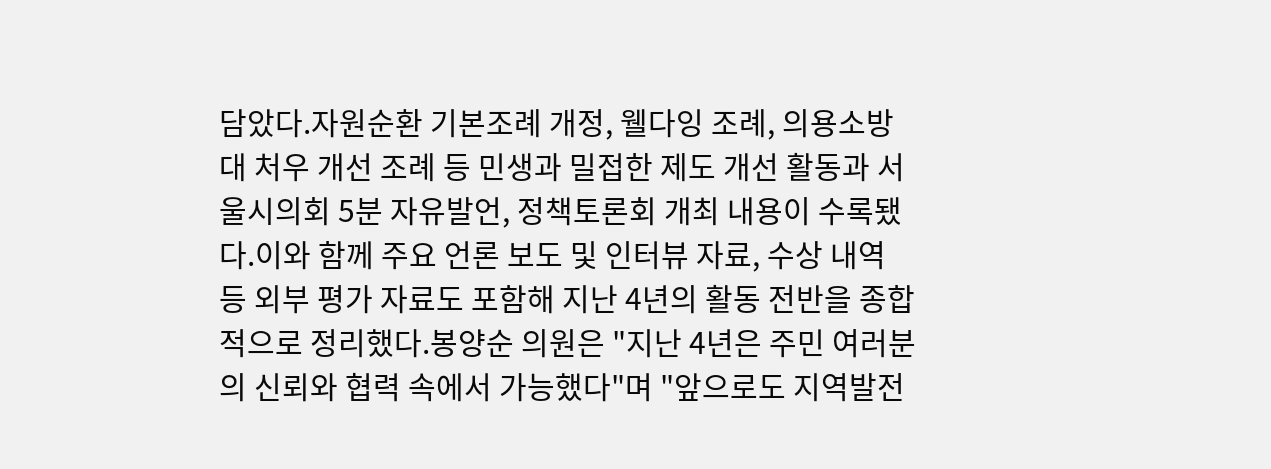담았다.자원순환 기본조례 개정, 웰다잉 조례, 의용소방대 처우 개선 조례 등 민생과 밀접한 제도 개선 활동과 서울시의회 5분 자유발언, 정책토론회 개최 내용이 수록됐다.이와 함께 주요 언론 보도 및 인터뷰 자료, 수상 내역 등 외부 평가 자료도 포함해 지난 4년의 활동 전반을 종합적으로 정리했다.봉양순 의원은 "지난 4년은 주민 여러분의 신뢰와 협력 속에서 가능했다"며 "앞으로도 지역발전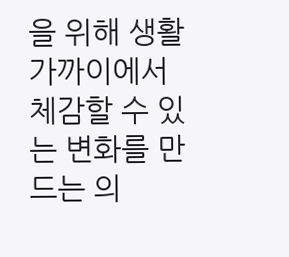을 위해 생활 가까이에서 체감할 수 있는 변화를 만드는 의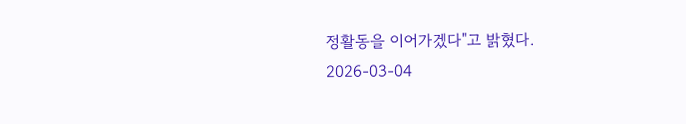정활동을 이어가겠다"고 밝혔다.
2026-03-04